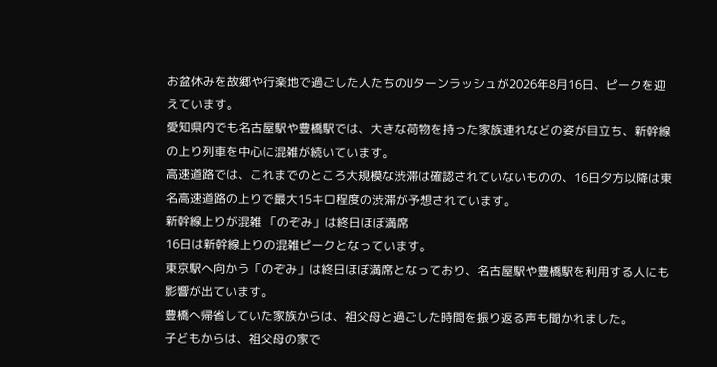お盆休みを故郷や行楽地で過ごした人たちのUターンラッシュが2026年8月16日、ピークを迎えています。
愛知県内でも名古屋駅や豊橋駅では、大きな荷物を持った家族連れなどの姿が目立ち、新幹線の上り列車を中心に混雑が続いています。
高速道路では、これまでのところ大規模な渋滞は確認されていないものの、16日夕方以降は東名高速道路の上りで最大15キロ程度の渋滞が予想されています。
新幹線上りが混雑 「のぞみ」は終日ほぼ満席
16日は新幹線上りの混雑ピークとなっています。
東京駅へ向かう「のぞみ」は終日ほぼ満席となっており、名古屋駅や豊橋駅を利用する人にも影響が出ています。
豊橋へ帰省していた家族からは、祖父母と過ごした時間を振り返る声も聞かれました。
子どもからは、祖父母の家で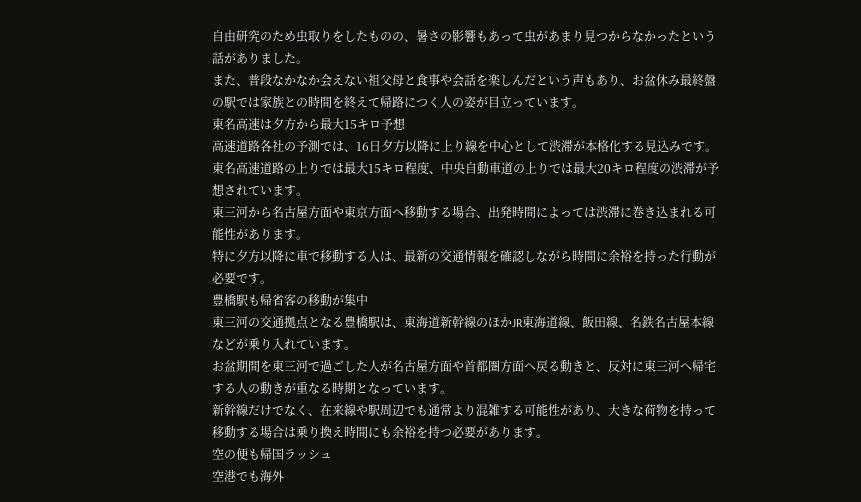自由研究のため虫取りをしたものの、暑さの影響もあって虫があまり見つからなかったという話がありました。
また、普段なかなか会えない祖父母と食事や会話を楽しんだという声もあり、お盆休み最終盤の駅では家族との時間を終えて帰路につく人の姿が目立っています。
東名高速は夕方から最大15キロ予想
高速道路各社の予測では、16日夕方以降に上り線を中心として渋滞が本格化する見込みです。
東名高速道路の上りでは最大15キロ程度、中央自動車道の上りでは最大20キロ程度の渋滞が予想されています。
東三河から名古屋方面や東京方面へ移動する場合、出発時間によっては渋滞に巻き込まれる可能性があります。
特に夕方以降に車で移動する人は、最新の交通情報を確認しながら時間に余裕を持った行動が必要です。
豊橋駅も帰省客の移動が集中
東三河の交通拠点となる豊橋駅は、東海道新幹線のほかJR東海道線、飯田線、名鉄名古屋本線などが乗り入れています。
お盆期間を東三河で過ごした人が名古屋方面や首都圏方面へ戻る動きと、反対に東三河へ帰宅する人の動きが重なる時期となっています。
新幹線だけでなく、在来線や駅周辺でも通常より混雑する可能性があり、大きな荷物を持って移動する場合は乗り換え時間にも余裕を持つ必要があります。
空の便も帰国ラッシュ
空港でも海外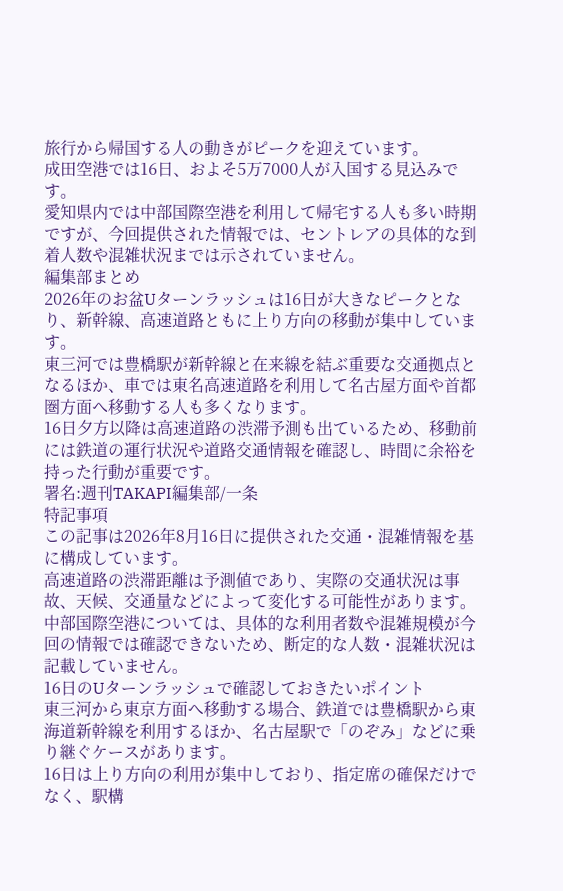旅行から帰国する人の動きがピークを迎えています。
成田空港では16日、およそ5万7000人が入国する見込みです。
愛知県内では中部国際空港を利用して帰宅する人も多い時期ですが、今回提供された情報では、セントレアの具体的な到着人数や混雑状況までは示されていません。
編集部まとめ
2026年のお盆Uターンラッシュは16日が大きなピークとなり、新幹線、高速道路ともに上り方向の移動が集中しています。
東三河では豊橋駅が新幹線と在来線を結ぶ重要な交通拠点となるほか、車では東名高速道路を利用して名古屋方面や首都圏方面へ移動する人も多くなります。
16日夕方以降は高速道路の渋滞予測も出ているため、移動前には鉄道の運行状況や道路交通情報を確認し、時間に余裕を持った行動が重要です。
署名:週刊TAKAPI編集部/一条
特記事項
この記事は2026年8月16日に提供された交通・混雑情報を基に構成しています。
高速道路の渋滞距離は予測値であり、実際の交通状況は事故、天候、交通量などによって変化する可能性があります。
中部国際空港については、具体的な利用者数や混雑規模が今回の情報では確認できないため、断定的な人数・混雑状況は記載していません。
16日のUターンラッシュで確認しておきたいポイント
東三河から東京方面へ移動する場合、鉄道では豊橋駅から東海道新幹線を利用するほか、名古屋駅で「のぞみ」などに乗り継ぐケースがあります。
16日は上り方向の利用が集中しており、指定席の確保だけでなく、駅構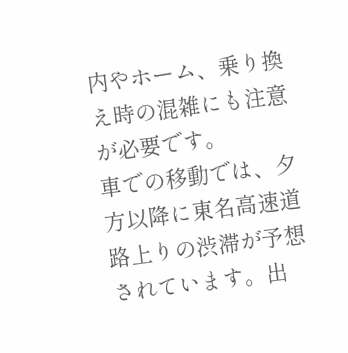内やホーム、乗り換え時の混雑にも注意が必要です。
車での移動では、夕方以降に東名高速道路上りの渋滞が予想されています。出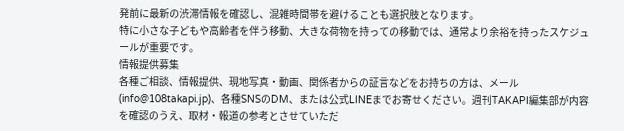発前に最新の渋滞情報を確認し、混雑時間帯を避けることも選択肢となります。
特に小さな子どもや高齢者を伴う移動、大きな荷物を持っての移動では、通常より余裕を持ったスケジュールが重要です。
情報提供募集
各種ご相談、情報提供、現地写真・動画、関係者からの証言などをお持ちの方は、メール(info@108takapi.jp)、各種SNSのDM、または公式LINEまでお寄せください。週刊TAKAPI編集部が内容を確認のうえ、取材・報道の参考とさせていただ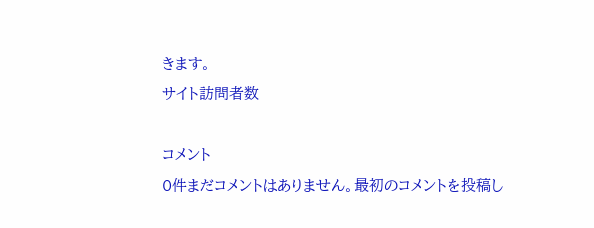きます。
サイト訪問者数

コメント
0件まだコメントはありません。最初のコメントを投稿し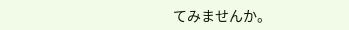てみませんか。